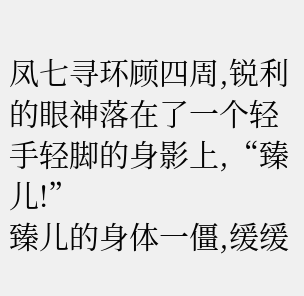凤七寻环顾四周,锐利的眼神落在了一个轻手轻脚的身影上,“臻儿!”
臻儿的身体一僵,缓缓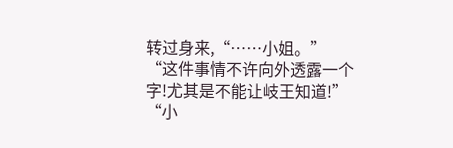转过身来,“……小姐。”
“这件事情不许向外透露一个字!尤其是不能让岐王知道!”
“小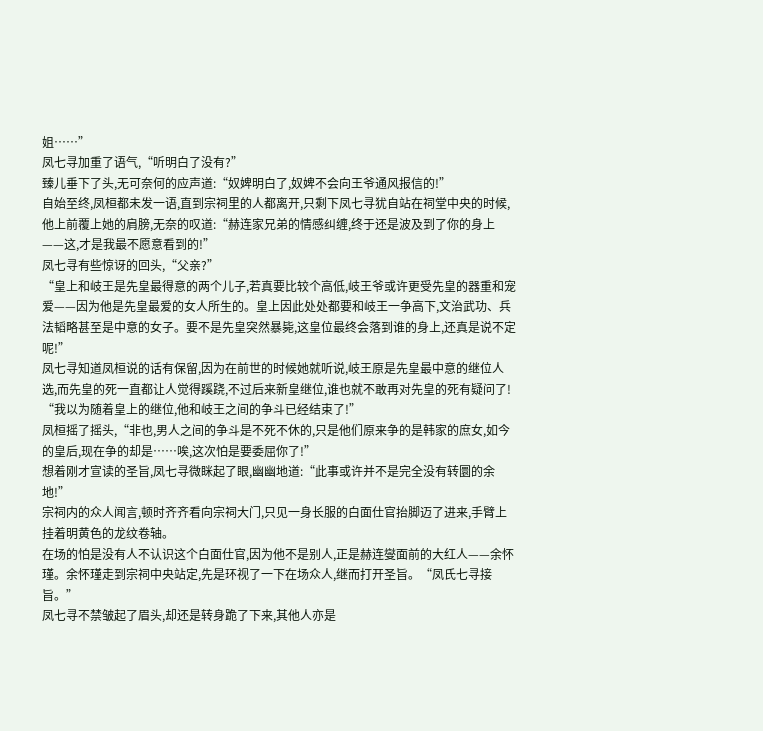姐……”
凤七寻加重了语气,“听明白了没有?”
臻儿垂下了头,无可奈何的应声道:“奴婢明白了,奴婢不会向王爷通风报信的!”
自始至终,凤桓都未发一语,直到宗祠里的人都离开,只剩下凤七寻犹自站在祠堂中央的时候,他上前覆上她的肩膀,无奈的叹道:“赫连家兄弟的情感纠缠,终于还是波及到了你的身上——这,才是我最不愿意看到的!”
凤七寻有些惊讶的回头,“父亲?”
“皇上和岐王是先皇最得意的两个儿子,若真要比较个高低,岐王爷或许更受先皇的器重和宠爱——因为他是先皇最爱的女人所生的。皇上因此处处都要和岐王一争高下,文治武功、兵法韬略甚至是中意的女子。要不是先皇突然暴毙,这皇位最终会落到谁的身上,还真是说不定呢!”
凤七寻知道凤桓说的话有保留,因为在前世的时候她就听说,岐王原是先皇最中意的继位人选,而先皇的死一直都让人觉得蹊跷,不过后来新皇继位,谁也就不敢再对先皇的死有疑问了!
“我以为随着皇上的继位,他和岐王之间的争斗已经结束了!”
凤桓摇了摇头,“非也,男人之间的争斗是不死不休的,只是他们原来争的是韩家的庶女,如今的皇后,现在争的却是……唉,这次怕是要委屈你了!”
想着刚才宣读的圣旨,凤七寻微眯起了眼,幽幽地道:“此事或许并不是完全没有转圜的余地!”
宗祠内的众人闻言,顿时齐齐看向宗祠大门,只见一身长服的白面仕官抬脚迈了进来,手臂上挂着明黄色的龙纹卷轴。
在场的怕是没有人不认识这个白面仕官,因为他不是别人,正是赫连燮面前的大红人——余怀瑾。余怀瑾走到宗祠中央站定,先是环视了一下在场众人,继而打开圣旨。“凤氏七寻接旨。”
凤七寻不禁皱起了眉头,却还是转身跪了下来,其他人亦是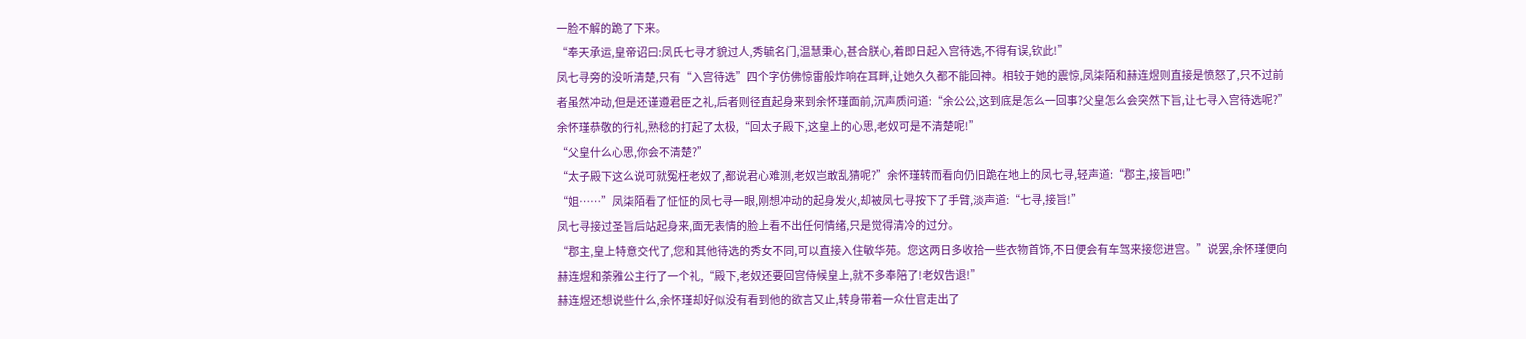一脸不解的跪了下来。
“奉天承运,皇帝诏曰:凤氏七寻才貌过人,秀毓名门,温慧秉心,甚合朕心,着即日起入宫待选,不得有误,钦此!”
凤七寻旁的没听清楚,只有“入宫待选”四个字仿佛惊雷般炸响在耳畔,让她久久都不能回神。相较于她的震惊,凤柒陌和赫连煜则直接是愤怒了,只不过前者虽然冲动,但是还谨遵君臣之礼,后者则径直起身来到余怀瑾面前,沉声质问道:“余公公,这到底是怎么一回事?父皇怎么会突然下旨,让七寻入宫待选呢?”
余怀瑾恭敬的行礼,熟稔的打起了太极,“回太子殿下,这皇上的心思,老奴可是不清楚呢!”
“父皇什么心思,你会不清楚?”
“太子殿下这么说可就冤枉老奴了,都说君心难测,老奴岂敢乱猜呢?”余怀瑾转而看向仍旧跪在地上的凤七寻,轻声道:“郡主,接旨吧!”
“姐……”凤柒陌看了怔怔的凤七寻一眼,刚想冲动的起身发火,却被凤七寻按下了手臂,淡声道:“七寻,接旨!”
凤七寻接过圣旨后站起身来,面无表情的脸上看不出任何情绪,只是觉得清冷的过分。
“郡主,皇上特意交代了,您和其他待选的秀女不同,可以直接入住敏华苑。您这两日多收拾一些衣物首饰,不日便会有车驾来接您进宫。”说罢,余怀瑾便向赫连煜和荼雅公主行了一个礼,“殿下,老奴还要回宫侍候皇上,就不多奉陪了!老奴告退!”
赫连煜还想说些什么,余怀瑾却好似没有看到他的欲言又止,转身带着一众仕官走出了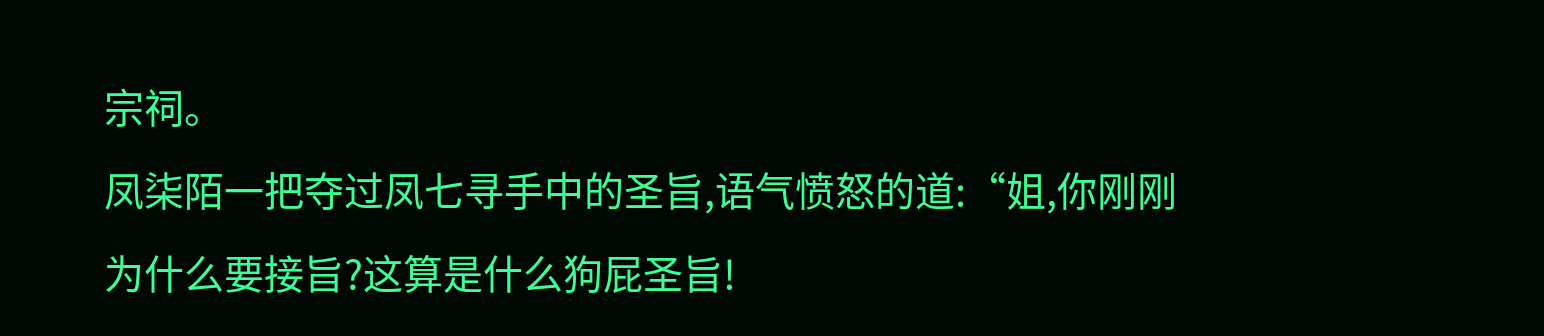宗祠。
凤柒陌一把夺过凤七寻手中的圣旨,语气愤怒的道:“姐,你刚刚为什么要接旨?这算是什么狗屁圣旨!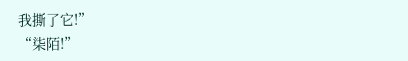我撕了它!”
“柒陌!”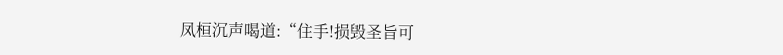凤桓沉声喝道:“住手!损毁圣旨可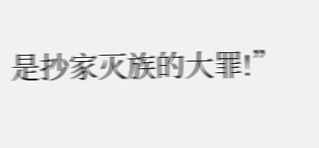是抄家灭族的大罪!”